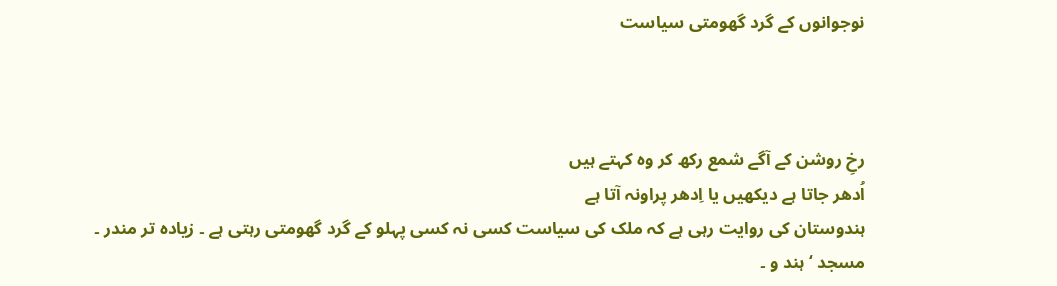نوجوانوں کے گرد گھومتی سیاست



رخِ روشن کے آگے شمع رکھ کر وہ کہتے ہیں
اُدھر جاتا ہے دیکھیں یا اِدھر پراونہ آتا ہے
ہندوستان کی روایت رہی ہے کہ ملک کی سیاست کسی نہ کسی پہلو کے گرد گھومتی رہتی ہے ۔ زیادہ تر مندر ۔ مسجد ‘ ہند و ۔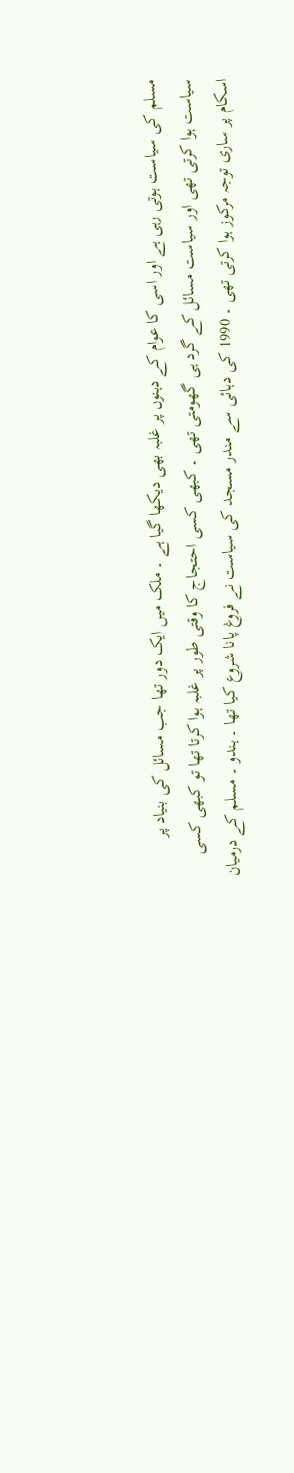مسلم کی سیاست ہوتی رہی ہے اور اسی کا عوام کے دہنوں پر غلبہ بھی دیکھا گیا ہے ۔ ملک میں ایک دور تھا جب مسائل کی بنیاد پر سیاست ہوا کرتی تھی اور سیاست مسائل کے گرد ہی گھومتی تھی ۔ کبھی کسی احتجاج کا وقتی طور پر غلبہ ہوا کرتا تھا تو کبھی کسی اسکام پر ساری توجہ مرکوز ہوا کرتی تھی ۔ 1990 کی دہائی سے مندر مسجد کی سیاست نے فروغ پانا شروع کیا تھا ۔ ہندو ۔ مسلم کے درمیان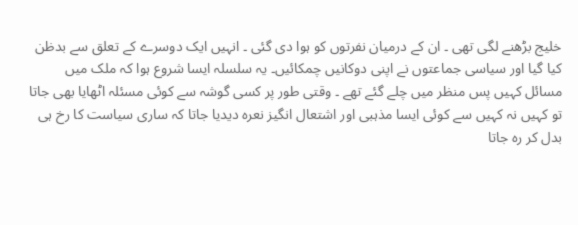خلیج بڑھنے لگی تھی ۔ ان کے درمیان نفرتوں کو ہوا دی گئی ۔ انہیں ایک دوسرے کے تعلق سے بدظن کیا گیا اور سیاسی جماعتوں نے اپنی دوکانیں چمکائیں۔ یہ سلسلہ ایسا شروع ہوا کہ ملک میں مسائل کہیں پس منظر میں چلے گئے تھے ۔ وقتی طور پر کسی گوشہ سے کوئی مسئلہ اٹھایا بھی جاتا تو کہیں نہ کہیں سے کوئی ایسا مذہبی اور اشتعال انگیز نعرہ دیدیا جاتا کہ ساری سیاست کا رخ ہی بدل کر رہ جاتا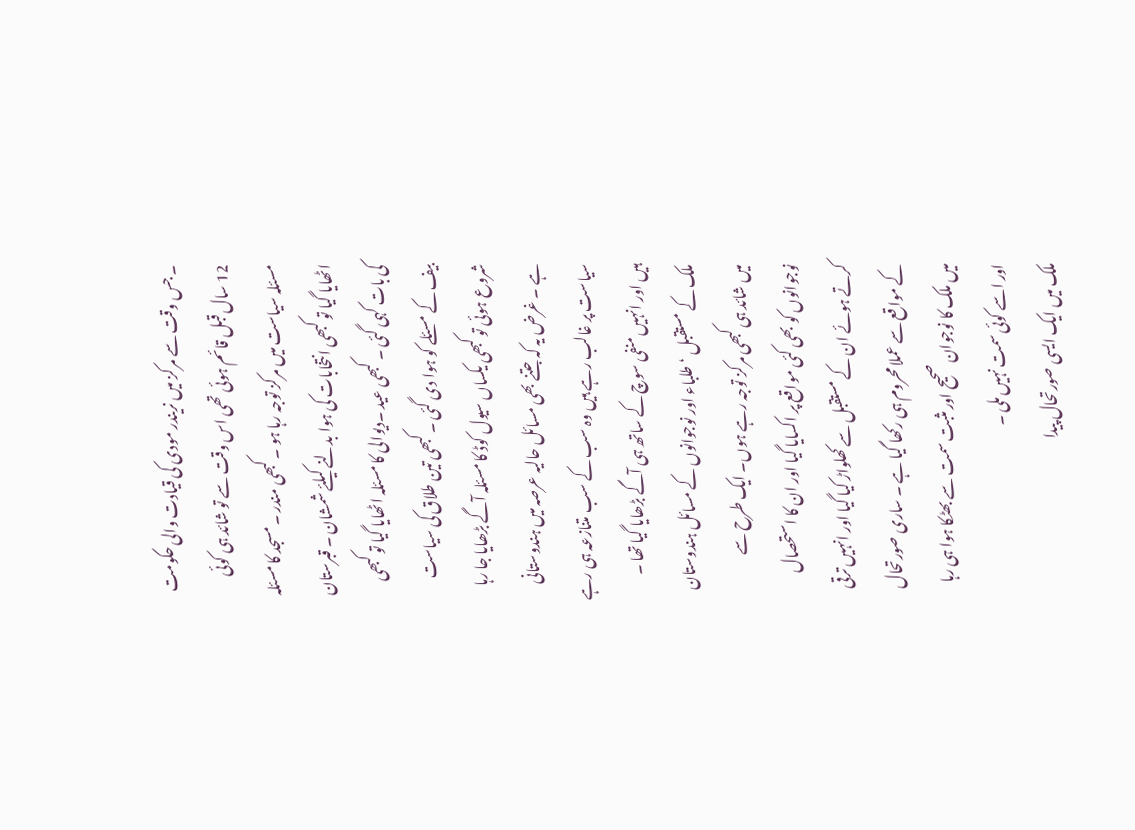۔ جس وقت سے مرکز میں نریندر مودی کی قیادت والی حکومت 12 سال قبل قائم ہوئی تھی اس وقت سے تو شائد ہی کوئی مسئلہ سیاست میں مرکز توجہ رہا ہو ۔ کبھی مندر ۔ مسجد کا مسئلہ اٹھایا گیا تو کبھی انتخابات کی ہوا بدلنے کیلئے شمشان ۔ قبرستان کی بات کہی گئی ۔ کبھی عید ۔دیوالی کا مسئلہ اٹھایا گیا تو کبھی بیف کے مسئلے کو ہوا دی گئی ۔ کبھی تین طلاق کی سیاست شروع ہوئی تو کبھی یکساں سیول کوڈ کا مسئلہ آگے بڑھایا جا رہا ہے ۔ غرض یہ کہ جتنے بھی مسائل حالیہ عرصہ میں ہندوستانی سیاست پر غالب رہے ہیں وہ سب کے سب متنازعہ ہی رہے ہیں اور انہیں منفی سوچ کے ساتھ ہی آگے بڑھایا گیا تھا ۔ ملک کے مستقبل ‘ طلباء اور نوجوانوں کے مسائل ہندوستان میں شائد ہی کبھی مرکز توجہ رہے ہوں۔ ایک طرح سے نوجوانوں کو بھی کئی مواقع پر اکسایا گیا اور ان کا استحصال کرتے ہوئے ان کے مستقبل سے کھلواڑ کیا گیا اور انہیں ترقی کے مواقع سے عملا محروم ہی رکھا گیا ہے ۔ ساری صورتحال میں ملک کا نوجوان صحیح اور مثبت سمت سے بھٹکا ہوا ہی رہا اور اسے کوئی سمت نہیں ملی ۔
ملک میں ایک ایسی صورتحال پیدا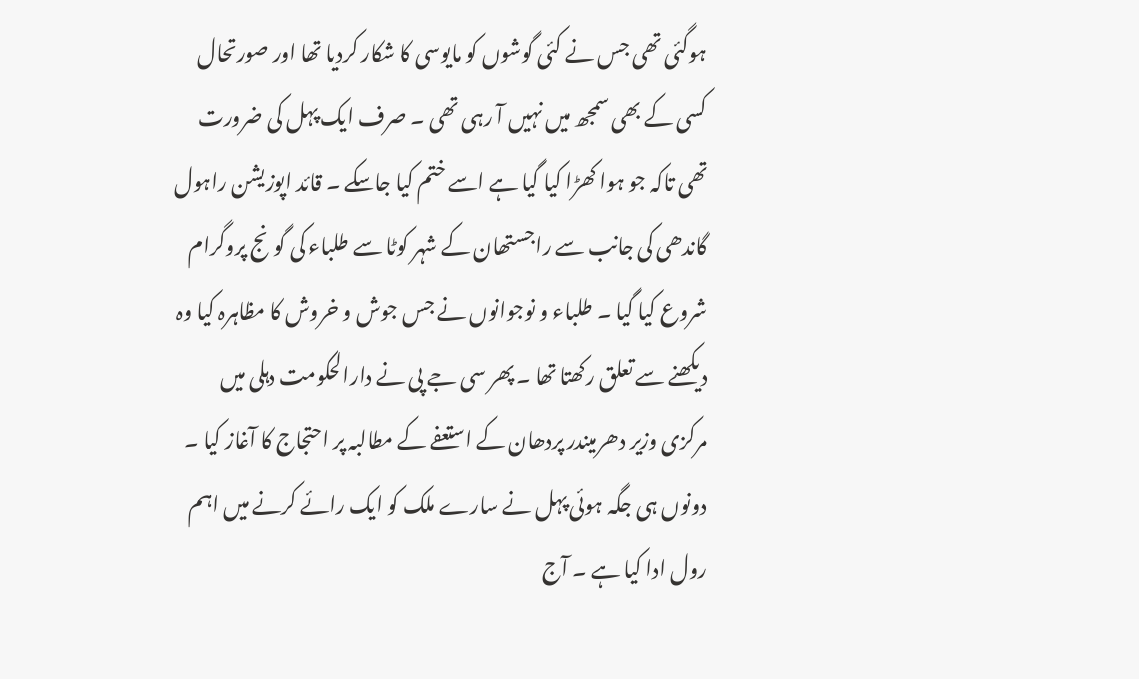ہوگئی تھی جس نے کئی گوشوں کو مایوسی کا شکار کردیا تھا اور صورتحال کسی کے بھی سمجھ میں نہیں آ رہی تھی ۔ صرف ایک پہل کی ضرورت تھی تاکہ جو ہوا کھڑا کیا گیا ہے اسے ختم کیا جاسکے ۔ قائد اپوزیشن راہول گاندھی کی جانب سے راجستھان کے شہر کوٹا سے طلباء کی گونج پروگرام شروع کیا گیا ۔ طلباء و نوجوانوں نے جس جوش و خروش کا مظاہرہ کیا وہ دیکھنے سے تعلق رکھتا تھا ۔ پھر سی جے پی نے دارالحکومت دہلی میں مرکزی وزیر دھرمیندر پردھان کے استعفے کے مطالبہ پر احتجاج کا آغاز کیا ۔ دونوں ہی جگہ ہوئی پہل نے سارے ملک کو ایک رائے کرنے میں اہم رول ادا کیا ہے ۔ آج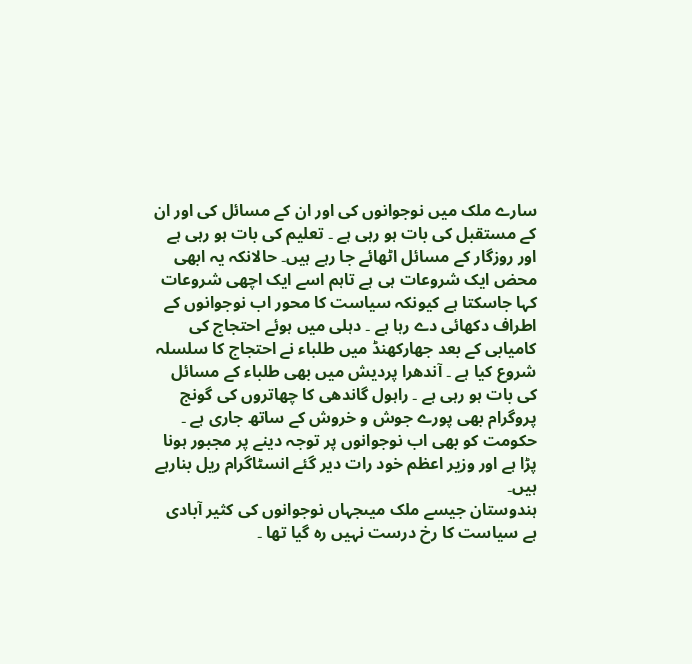سارے ملک میں نوجوانوں کی اور ان کے مسائل کی اور ان کے مستقبل کی بات ہو رہی ہے ۔ تعلیم کی بات ہو رہی ہے اور روزگار کے مسائل اٹھائے جا رہے ہیں۔ حالانکہ یہ ابھی محض ایک شروعات ہی ہے تاہم اسے ایک اچھی شروعات کہا جاسکتا ہے کیونکہ سیاست کا محور اب نوجوانوں کے اطراف دکھائی دے رہا ہے ۔ دہلی میں ہوئے احتجاج کی کامیابی کے بعد جھارکھنڈ میں طلباء نے احتجاج کا سلسلہ شروع کیا ہے ۔ آندھرا پردیش میں بھی طلباء کے مسائل کی بات ہو رہی ہے ۔ راہول گاندھی کا چھاتروں کی گونج پروگرام بھی پورے جوش و خروش کے ساتھ جاری ہے ۔ حکومت کو بھی اب نوجوانوں پر توجہ دینے پر مجبور ہونا پڑا ہے اور وزیر اعظم خود رات دیر گئے انسٹاگرام ریل بنارہے ہیں۔
ہندوستان جیسے ملک میںجہاں نوجوانوں کی کثیر آبادی ہے سیاست کا رخ درست نہیں رہ گیا تھا ۔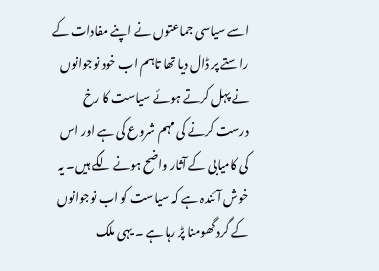اسے سیاسی جماعتوں نے اپنے مفادات کے راستے پر ڈال دیا تھا تاہم اب خود نوجوانوں نے پہل کرتے ہوئے سیاست کا رخ درست کرنے کی مہم شروع کی ہے اور اس کی کامیابی کے آثار واضح ہونے لگے ہیں۔ یہ خوش آئندہ ہے کہ سیاست کو اب نوجوانوں کے گرد گھومنا پڑ رہا ہے ۔ یہی ملک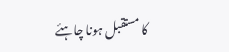کا مستقبل ہونا چاہئے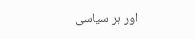اور ہر سیاسی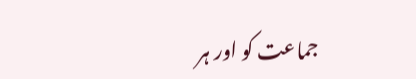جماعت کو اور ہر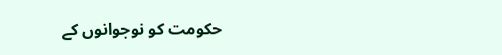حکومت کو نوجوانوں کے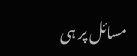مسائل پر ہی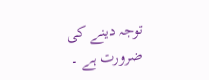توجہ دینے کی ضرورت ہے ۔